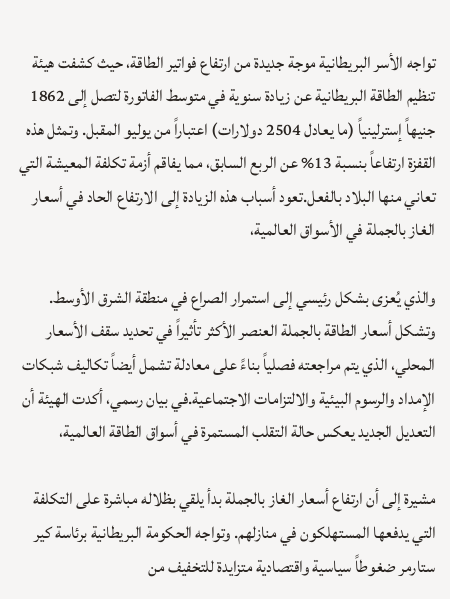تواجه الأسر البريطانية موجة جديدة من ارتفاع فواتير الطاقة، حيث كشفت هيئة تنظيم الطاقة البريطانية عن زيادة سنوية في متوسط الفاتورة لتصل إلى 1862 جنيهاً إسترلينياً (ما يعادل 2504 دولارات) اعتباراً من يوليو المقبل. وتمثل هذه القفزة ارتفاعاً بنسبة 13% عن الربع السابق، مما يفاقم أزمة تكلفة المعيشة التي تعاني منها البلاد بالفعل.تعود أسباب هذه الزيادة إلى الارتفاع الحاد في أسعار الغاز بالجملة في الأسواق العالمية،

والذي يُعزى بشكل رئيسي إلى استمرار الصراع في منطقة الشرق الأوسط. وتشكل أسعار الطاقة بالجملة العنصر الأكثر تأثيراً في تحديد سقف الأسعار المحلي، الذي يتم مراجعته فصلياً بناءً على معادلة تشمل أيضاً تكاليف شبكات الإمداد والرسوم البيئية والالتزامات الاجتماعية.في بيان رسمي، أكدت الهيئة أن التعديل الجديد يعكس حالة التقلب المستمرة في أسواق الطاقة العالمية،

مشيرة إلى أن ارتفاع أسعار الغاز بالجملة بدأ يلقي بظلاله مباشرة على التكلفة التي يدفعها المستهلكون في منازلهم. وتواجه الحكومة البريطانية برئاسة كير ستارمر ضغوطاً سياسية واقتصادية متزايدة للتخفيف من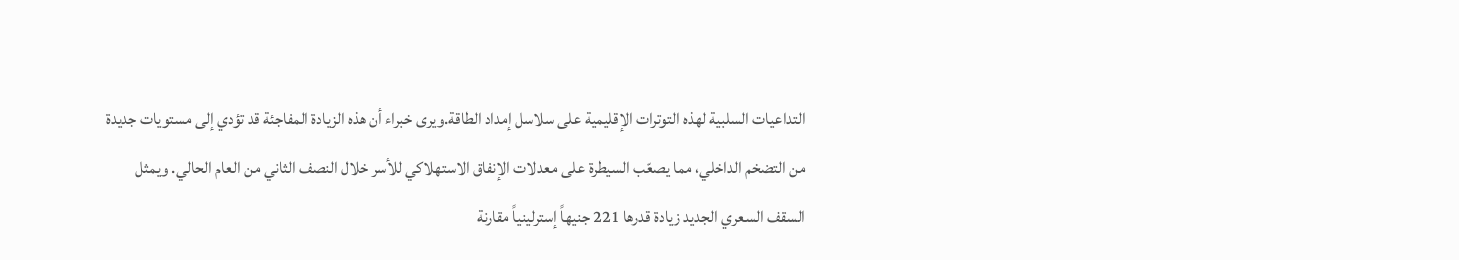التداعيات السلبية لهذه التوترات الإقليمية على سلاسل إمداد الطاقة.ويرى خبراء أن هذه الزيادة المفاجئة قد تؤدي إلى مستويات جديدة من التضخم الداخلي، مما يصعّب السيطرة على معدلات الإنفاق الاستهلاكي للأسر خلال النصف الثاني من العام الحالي. ويمثل السقف السعري الجديد زيادة قدرها 221 جنيهاً إسترلينياً مقارنة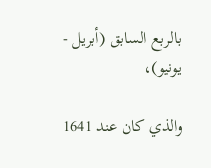بالربع السابق (أبريل - يونيو)،

والذي كان عند 1641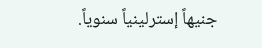جنيهاً إسترلينياً سنوياً.